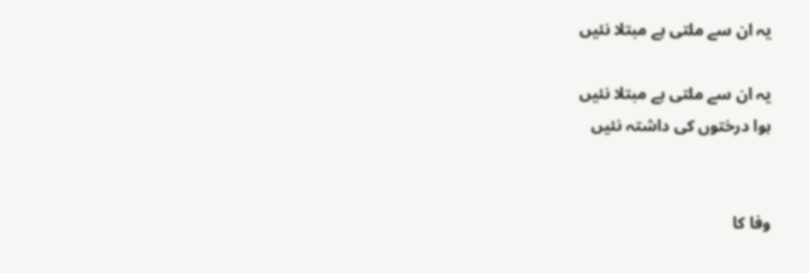یہ ان سے ملتی ہے مبتلا نئیں

یہ ان سے ملتی ہے مبتلا نئیں
ہوا درختوں کی داشتہ نئیں


وفا کا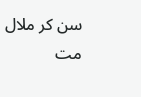سن کر ملال مت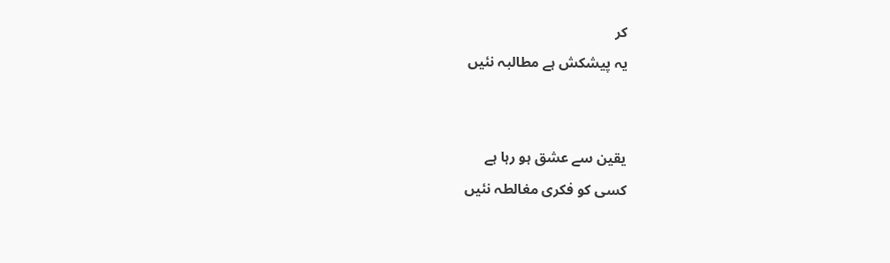کر
یہ پیشکش ہے مطالبہ نئیں


یقین سے عشق ہو رہا ہے
کسی کو فکری مغالطہ نئیں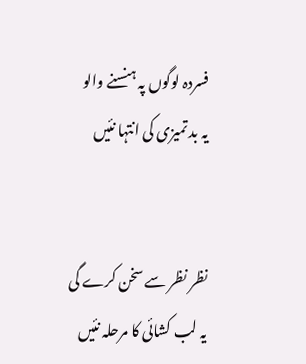فسردہ لوگوں پہ ہنسنے والو
یہ بد تمیزی کی انتہا نئیں


نظر نظر سے سخن کرے گی
یہ لب کشائی کا مرحلہ نئیں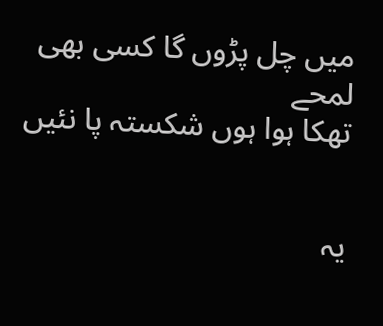میں چل پڑوں گا کسی بھی لمحے
تھکا ہوا ہوں شکستہ پا نئیں


یہ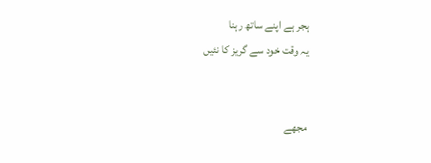ہجر ہے اپنے ساتھ رہنا
یہ وقت خود سے گریز کا نئیں


مجھے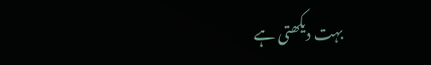بہت دیکھتی ہے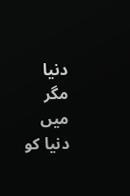دنیا
مگر میں دنیا کو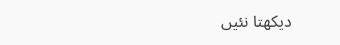دیکھتا نئیں